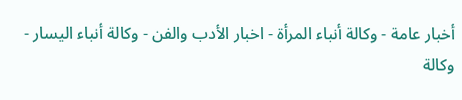أخبار عامة - وكالة أنباء المرأة - اخبار الأدب والفن - وكالة أنباء اليسار - وكالة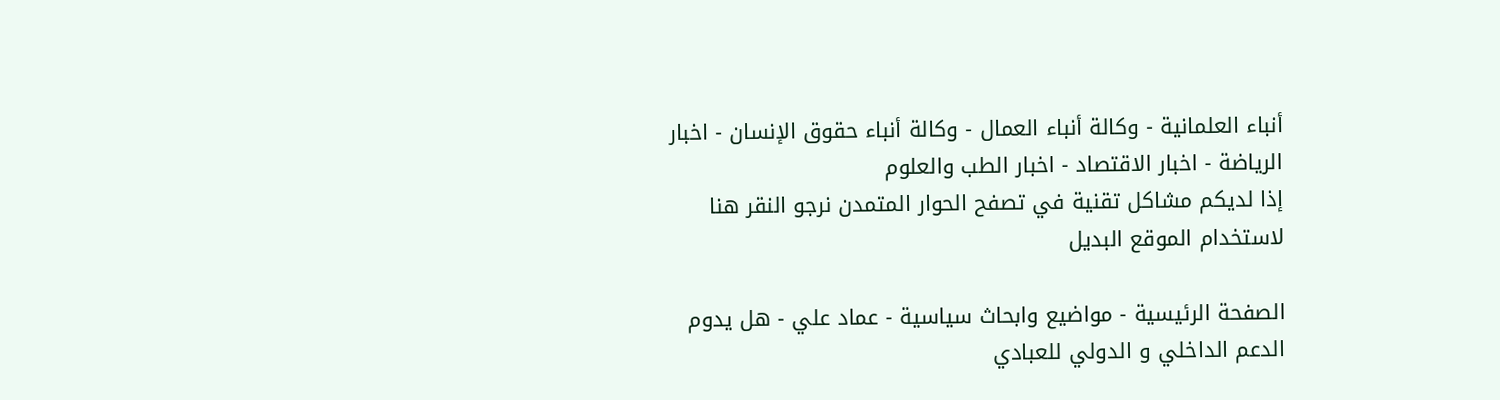أنباء العلمانية - وكالة أنباء العمال - وكالة أنباء حقوق الإنسان - اخبار الرياضة - اخبار الاقتصاد - اخبار الطب والعلوم
إذا لديكم مشاكل تقنية في تصفح الحوار المتمدن نرجو النقر هنا لاستخدام الموقع البديل

الصفحة الرئيسية - مواضيع وابحاث سياسية - عماد علي - هل يدوم الدعم الداخلي و الدولي للعبادي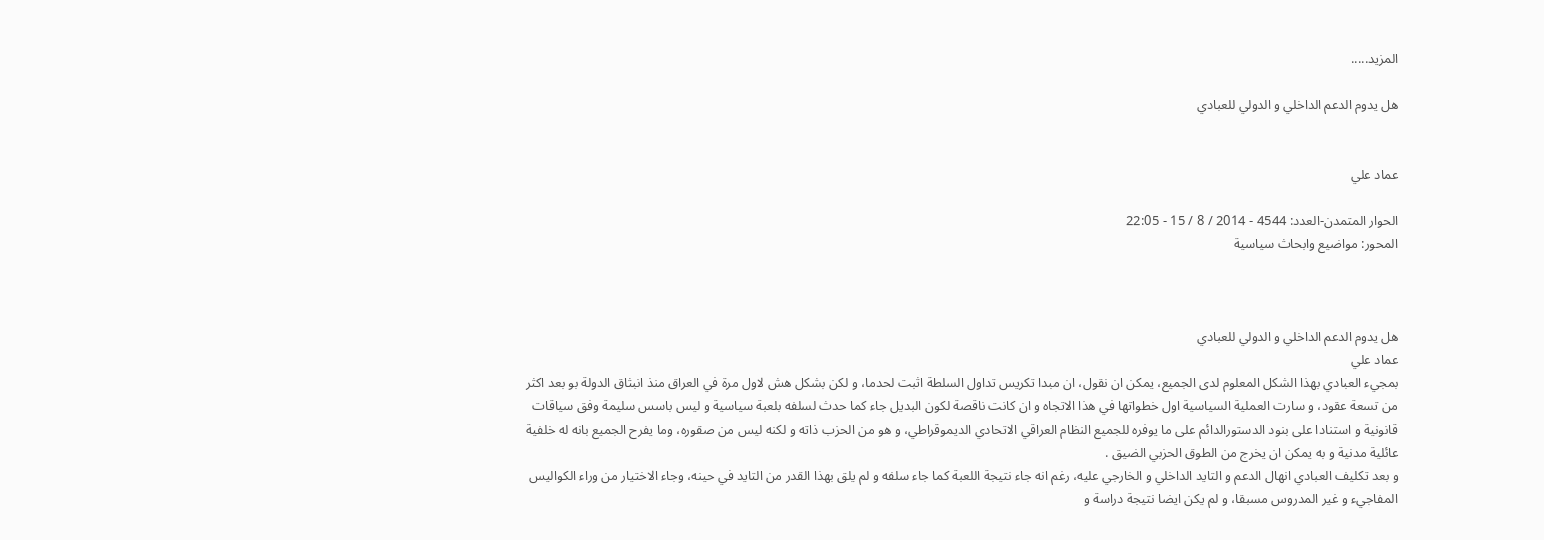المزيد.....

هل يدوم الدعم الداخلي و الدولي للعبادي


عماد علي

الحوار المتمدن-العدد: 4544 - 2014 / 8 / 15 - 22:05
المحور: مواضيع وابحاث سياسية



هل يدوم الدعم الداخلي و الدولي للعبادي
عماد علي
بمجيء العبادي بهذا الشكل المعلوم لدى الجميع، يمكن ان نقول، ان مبدا تكريس تداول السلطة اثبت لحدما، و لكن بشكل هش لاول مرة في العراق منذ انبثاق الدولة بو بعد اكثر من تسعة عقود، و سارت العملية السياسية اول خطواتها في هذا الاتجاه و ان كانت ناقصة لكون البديل جاء كما حدث لسلفه بلعبة سياسية و ليس باسس سليمة وفق سياقات قانونية و استنادا على بنود الدستورالدائم على ما يوفره للجميع النظام العراقي الاتحادي الديموقراطي، و هو من الحزب ذاته و لكنه ليس من صقوره، وما يفرح الجميع بانه له خلفية عائلية مدنية و به يمكن ان يخرج من الطوق الحزبي الضيق .
و بعد تكليف العبادي انهال الدعم و التايد الداخلي و الخارجي عليه، رغم انه جاء نتيجة اللعبة كما جاء سلفه و لم يلق بهذا القدر من التايد في حينه، وجاء الاختيار من وراء الكواليس المفاجيء و غير المدروس مسبقا، و لم يكن ايضا نتيجة دراسة و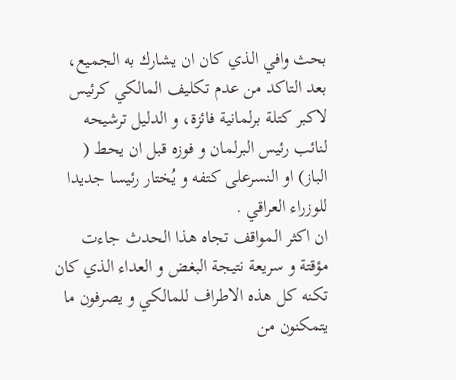بحث وافي الذي كان ان يشارك به الجميع، بعد التاكد من عدم تكليف المالكي كرئيس لاكبر كتلة برلمانية فائزة، و الدليل ترشيحه لنائب رئيس البرلمان و فوزه قبل ان يحط ( الباز) او النسرعلى كتفه و يُختار رئيسا جديدا للوزراء العراقي .
ان اكثر المواقف تجاه هذا الحدث جاءت مؤقتة و سريعة نتيجة البغض و العداء الذي كان تكنه كل هذه الاطراف للمالكي و يصرفون ما يتمكنون من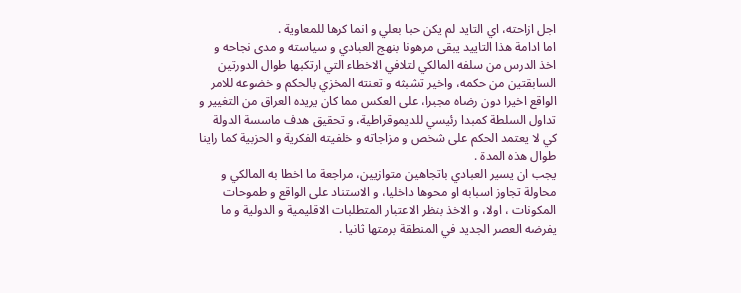اجل ازاحته، اي التايد لم يكن حبا بعلي و انما كرها للمعاوية .
اما ادامة هذا التاييد يبقى مرهونا بنهج العبادي و سياسته و مدى نجاحه و اخذ الدرس من سلفه المالكي لتلافي الاخطاء التي ارتكبها طوال الدورتين السابقتين من حكمه، واخير تشبثه و تعنته المخزي بالحكم و خضوعه للامر الواقع اخيرا دون رضاه مجبرا، على العكس مما كان يريده العراق من التغيير و تداول السلطة كمبدا رئيسي للديموقراطية، و تحقيق هدف ماسسة الدولة كي لا يعتمد الحكم على شخص و مزاجاته و خلفيته الفكرية و الحزبية كما راينا طوال هذه المدة .
يجب ان يسير العبادي باتجاهين متوازيين، مراجعة ما اخطا به المالكي و محاولة تجاوز اسبابه او محوها داخليا، و الاستناد على الواقع و طموحات المكونات ، اولا، و الاخذ بنظر الاعتبار المتطلبات الاقليمية و الدولية و ما يفرضه العصر الجديد في المنطقة برمتها ثانيا .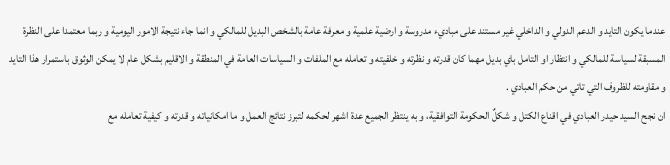عندما يكون التايد و الدعم الدولي و الداخلي غير مستند على مباديء مدروسة و ارضية علمية و معرفة عامة بالشخص البديل للمالكي و انما جاء نتيجة الامور اليومية و ربما معتمدا على النظرة المسبقة لسياسة للمالكي و انتظار او التامل باي بديل مهما كان قدرته و نظرته و خلفيته و تعامله مع الملفات و السياسات العامة في المنطقة و الاقليم بشكل عام لا يمكن الوثوق باستمرار هذا التايد و مقاومته للظروف التي تاتي من حكم العبادي .
ان نجح السيد حيدر العبادي في اقناع الكتل و شكلٌ الحكومة التوافقية، و به ينتظر الجميع عدة اشهر لحكمه لتبرز نتائج العمل و ما امكانياته و قدرته و كيفية تعامله مع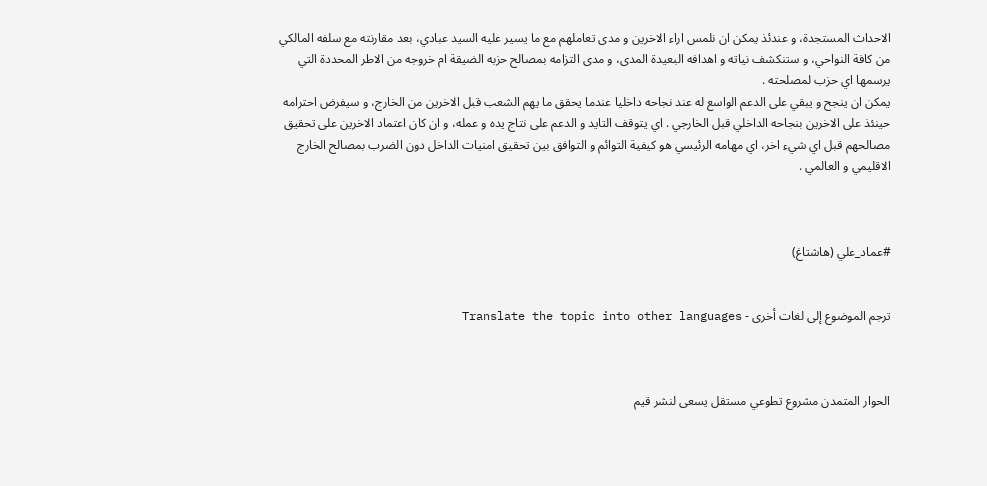الاحداث المستجدة، و عندئذ يمكن ان نلمس اراء الاخرين و مدى تعاملهم مع ما يسير عليه السيد عبادي، بعد مقارنته مع سلفه المالكي من كافة النواحي، و ستنكشف نياته و اهدافه البعيدة المدى، و مدى التزامه بمصالح حزبه الضيقة ام خروجه من الاطر المحددة التي يرسمها اي حزب لمصلحته .
يمكن ان ينجح و يبقي على الدعم الواسع له عند نجاحه داخليا عندما يحقق ما يهم الشعب قبل الاخرين من الخارج، و سيفرض احترامه حينئذ على الاخرين بنجاحه الداخلي قبل الخارجي . اي يتوقف التايد و الدعم على نتاج يده و عمله، و ان كان اعتماد الاخرين على تحقيق مصالحهم قبل اي شيء اخر، اي مهامه الرئيسي هو كيفية التوائم و التوافق بين تحقيق امنيات الداخل دون الضرب بمصالح الخارج الاقليمي و العالمي .



#عماد_علي (هاشتاغ)


ترجم الموضوع إلى لغات أخرى - Translate the topic into other languages



الحوار المتمدن مشروع تطوعي مستقل يسعى لنشر قيم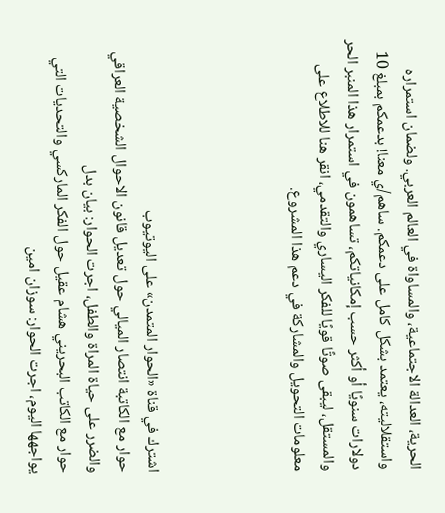الحرية، العدالة الاجتماعية، والمساواة في العالم العربي. ولضمان استمراره واستقلاليته، يعتمد بشكل كامل على دعمكم. ساهم/ي معنا! بدعمكم بمبلغ 10 دولارات سنويًا أو أكثر حسب إمكانياتكم، تساهمون في استمرار هذا المنبر الحر والمستقل، ليبقى صوتًا قويًا للفكر اليساري والتقدمي، انقر هنا للاطلاع على معلومات التحويل والمشاركة في دعم هذا المشروع.




اشترك في قناة «الحوار المتمدن» على اليوتيوب
حوار مع الكاتبة انتصار الميالي حول تعديل قانون الاحوال الشخصية العراقي والضرر على حياة المراة والطفل، اجرت الحوار: بيان بدل
حوار مع الكاتب البحريني هشام عقيل حول الفكر الماركسي والتحديات التي يواجهها اليوم، اجرت الحوار: سوزان امين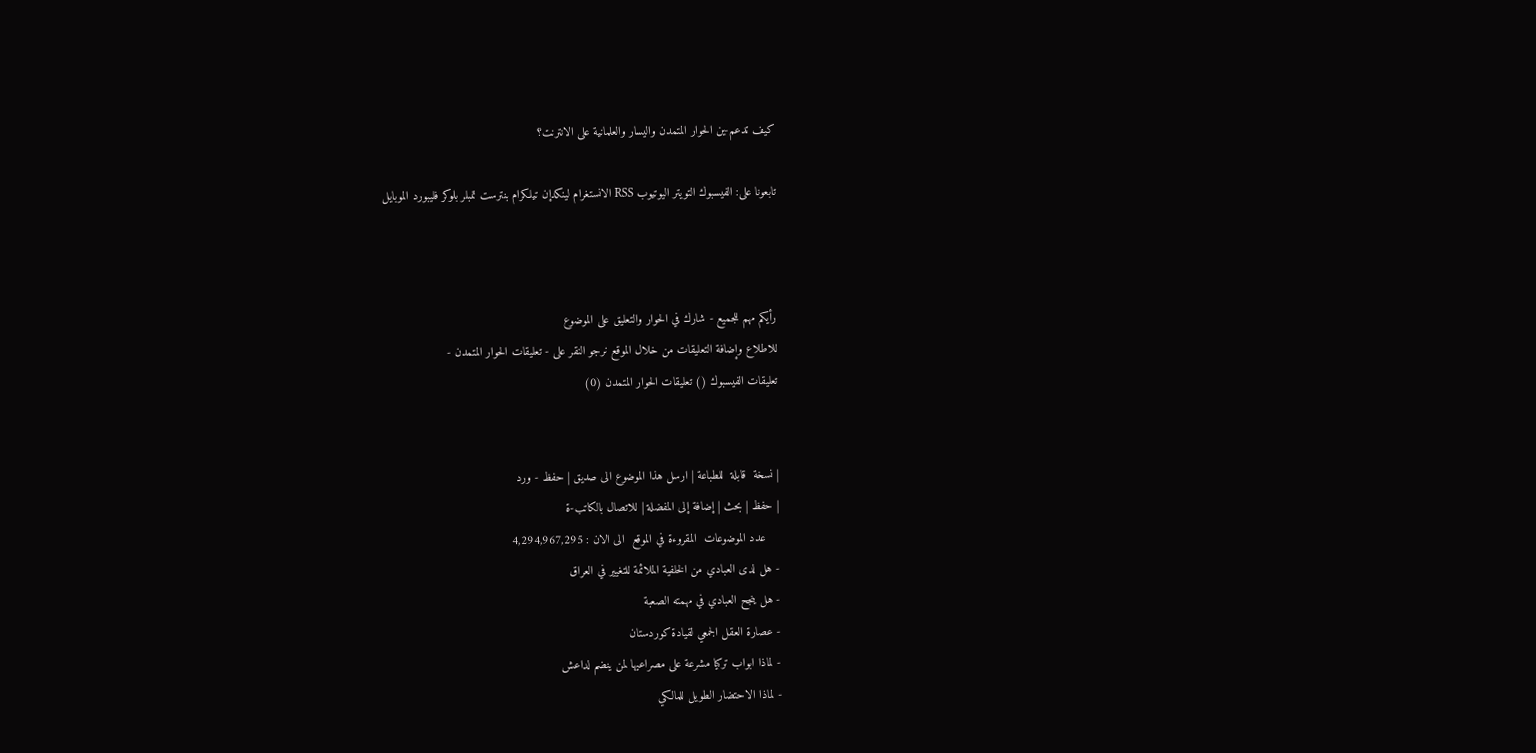كيف تدعم-ين الحوار المتمدن واليسار والعلمانية على الانترنت؟

تابعونا على: الفيسبوك التويتر اليوتيوب RSS الانستغرام لينكدإن تيلكرام بنترست تمبلر بلوكر فليبورد الموبايل



رأيكم مهم للجميع - شارك في الحوار والتعليق على الموضوع
للاطلاع وإضافة التعليقات من خلال الموقع نرجو النقر على - تعليقات الحوار المتمدن -
تعليقات الفيسبوك () تعليقات الحوار المتمدن (0)


| نسخة  قابلة  للطباعة | ارسل هذا الموضوع الى صديق | حفظ - ورد
| حفظ | بحث | إضافة إلى المفضلة | للاتصال بالكاتب-ة
    عدد الموضوعات  المقروءة في الموقع  الى الان : 4,294,967,295
- هل لدى العبادي من الخلفية الملائمة للتغيير في العراق
- هل ينجح العبادي في مهمته الصعبة
- عصارة العقل الجمعي لقيادة كوردستان
- لماذا ابواب تركيا مشرعة على مصراعيها لمن ينضم لداعش
- لماذا الاحتضار الطويل للمالكي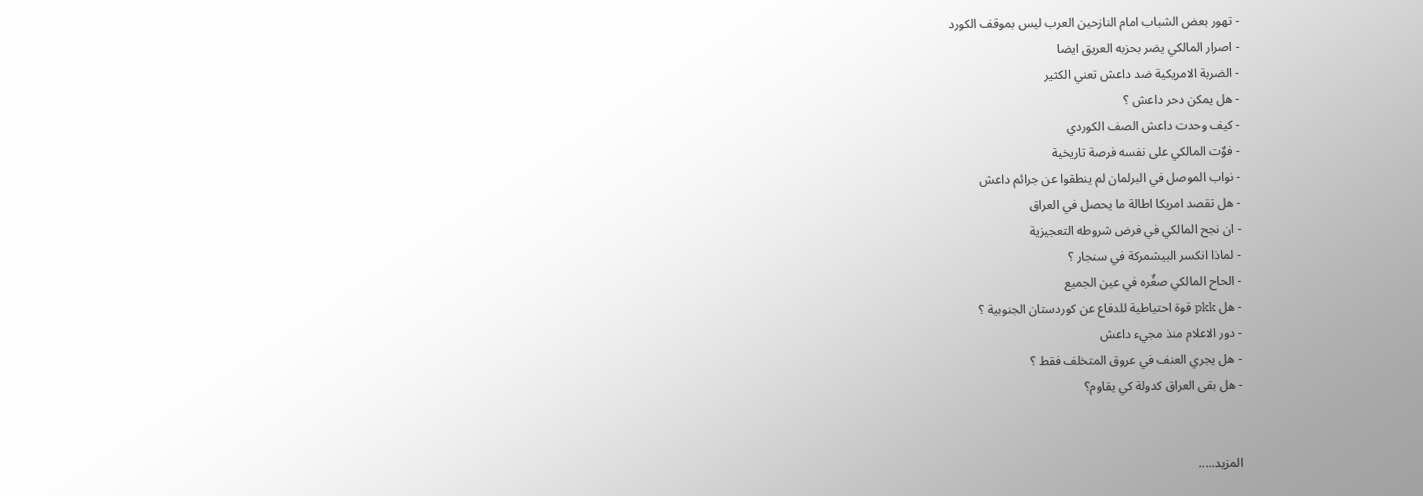- تهور بعض الشباب امام النازحين العرب ليس بموقف الكورد
- اصرار المالكي يضر بحزبه العريق ايضا
- الضربة الامريكية ضد داعش تعني الكثير
- هل يمكن دحر داعش ؟
- كيف وحدت داعش الصف الكوردي
- فوٌت المالكي على نفسه فرصة تاريخية
- نواب الموصل في البرلمان لم ينطقوا عن جرائم داعش
- هل تقصد امريكا اطالة ما يحصل في العراق
- ان نجح المالكي في فرض شروطه التعجيزية
- لماذا انكسر البيشمركة في سنجار ؟
- الحاح المالكي صغٌره في عين الجميع
- هل pkk قوة احتياطية للدفاع عن كوردستان الجنوبية ؟
- دور الاعلام منذ مجيء داعش
- هل يجري العنف في عروق المتخلف فقط ؟
- هل بقى العراق كدولة كي يقاوم؟


المزيد.....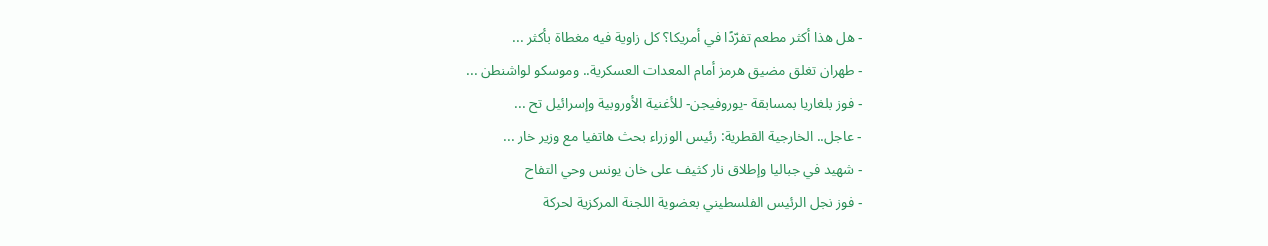- هل هذا أكثر مطعم تفرّدًا في أمريكا؟ كل زاوية فيه مغطاة بأكثر ...
- طهران تغلق مضيق هرمز أمام المعدات العسكرية.. وموسكو لواشنطن ...
- فوز بلغاريا بمسابقة -يوروفيجن- للأغنية الأوروبية وإسرائيل تح ...
- عاجل.. الخارجية القطرية: رئيس الوزراء بحث هاتفيا مع وزير خار ...
- شهيد في جباليا وإطلاق نار كثيف على خان يونس وحي التفاح
- فوز نجل الرئيس الفلسطيني بعضوية اللجنة المركزية لحركة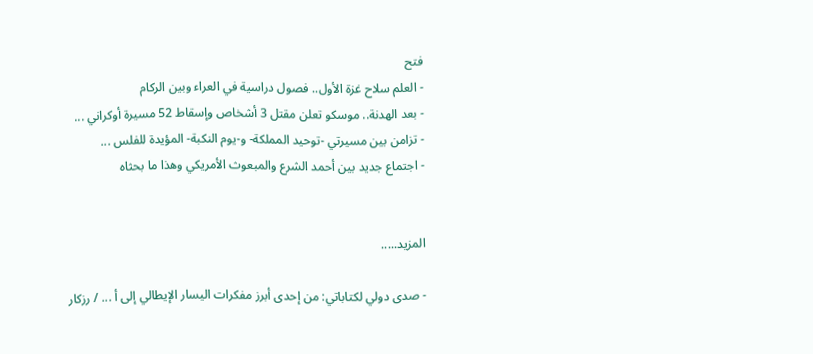فتح
- العلم سلاح غزة الأول.. فصول دراسية في العراء وبين الركام
- بعد الهدنة.. موسكو تعلن مقتل 3 أشخاص وإسقاط 52 مسيرة أوكراني ...
- تزامن بين مسيرتي -توحيد المملكة- و-يوم النكبة- المؤيدة للفلس ...
- اجتماع جديد بين أحمد الشرع والمبعوث الأمريكي وهذا ما بحثاه


المزيد.....

- صدى دولي لكتاباتي: من إحدى أبرز مفكرات اليسار الإيطالي إلى أ ... / رزكار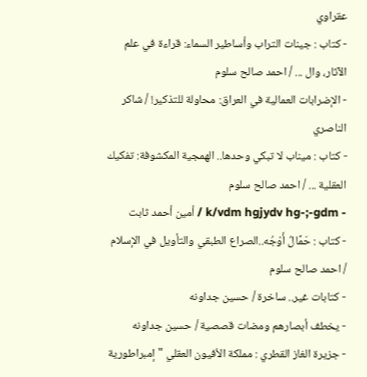عقراوي
- كتاب : جينات التراب وأساطير السماء: قراءة في علم الآثار، وال ... / احمد صالح سلوم
- الإضرابات العمالية في العراق: محاولة للتذكير! / شاكر الناصري
- كتاب : ميناب لا تبكي وحدها.. الهمجية المكشوفة: تفكيك العقلية ... / احمد صالح سلوم
- k/vdm hgjydv hg-;-gdm / أمين أحمد ثابت
- كتاب : حَمَّالُ أَوْجُه..الصراع الطبقي والتأويل في الإسلام / احمد صالح سلوم
- كتابات غير.. ساخرة / حسين جداونه
- يخطف أبصارهم ومضات قصصية / حسين جداونه
- جزيرة الغاز القطري : مملكة الأفيون العقلي " إمبراطورية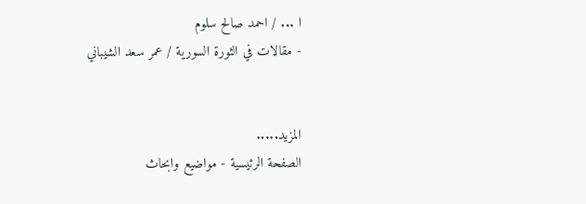ا ... / احمد صالح سلوم
- مقالات في الثورة السورية / عمر سعد الشيباني


المزيد.....
الصفحة الرئيسية - مواضيع وابحاث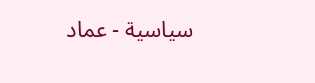سياسية - عماد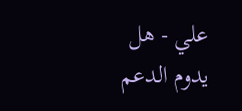علي - هل يدوم الدعم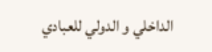الداخلي و الدولي للعبادي